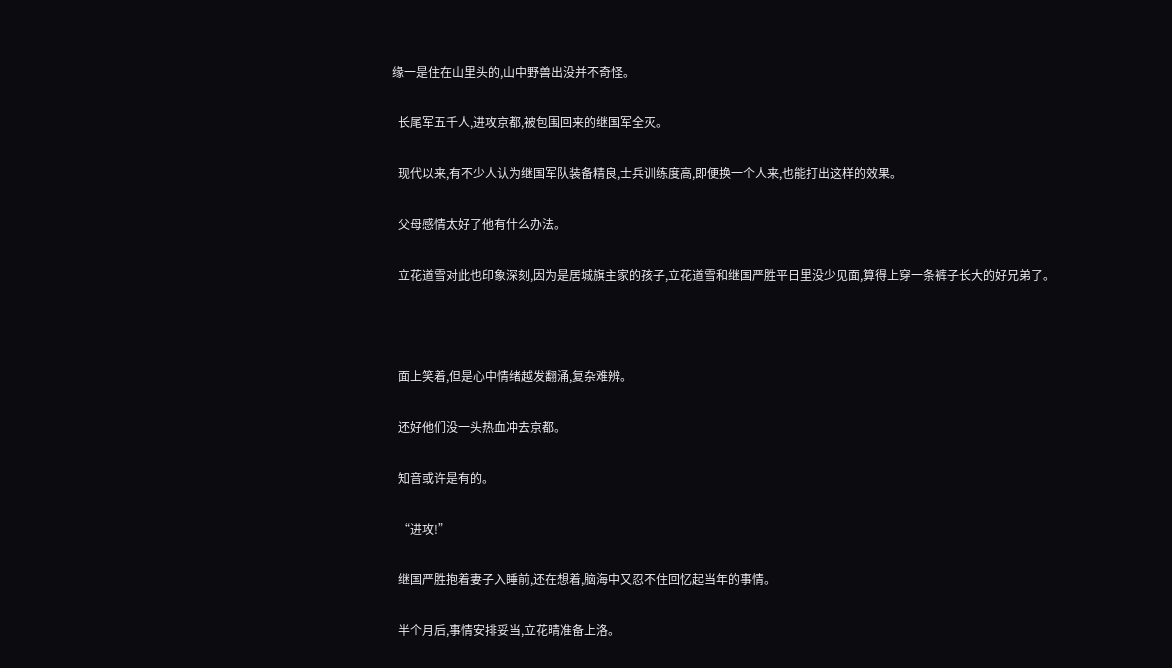缘一是住在山里头的,山中野兽出没并不奇怪。

  长尾军五千人,进攻京都,被包围回来的继国军全灭。

  现代以来,有不少人认为继国军队装备精良,士兵训练度高,即便换一个人来,也能打出这样的效果。

  父母感情太好了他有什么办法。

  立花道雪对此也印象深刻,因为是居城旗主家的孩子,立花道雪和继国严胜平日里没少见面,算得上穿一条裤子长大的好兄弟了。



  面上笑着,但是心中情绪越发翻涌,复杂难辨。

  还好他们没一头热血冲去京都。

  知音或许是有的。

  “进攻!”

  继国严胜抱着妻子入睡前,还在想着,脑海中又忍不住回忆起当年的事情。

  半个月后,事情安排妥当,立花晴准备上洛。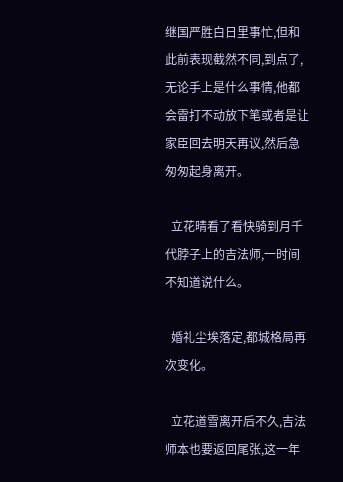继国严胜白日里事忙,但和此前表现截然不同,到点了,无论手上是什么事情,他都会雷打不动放下笔或者是让家臣回去明天再议,然后急匆匆起身离开。

  立花晴看了看快骑到月千代脖子上的吉法师,一时间不知道说什么。

  婚礼尘埃落定,都城格局再次变化。

  立花道雪离开后不久,吉法师本也要返回尾张,这一年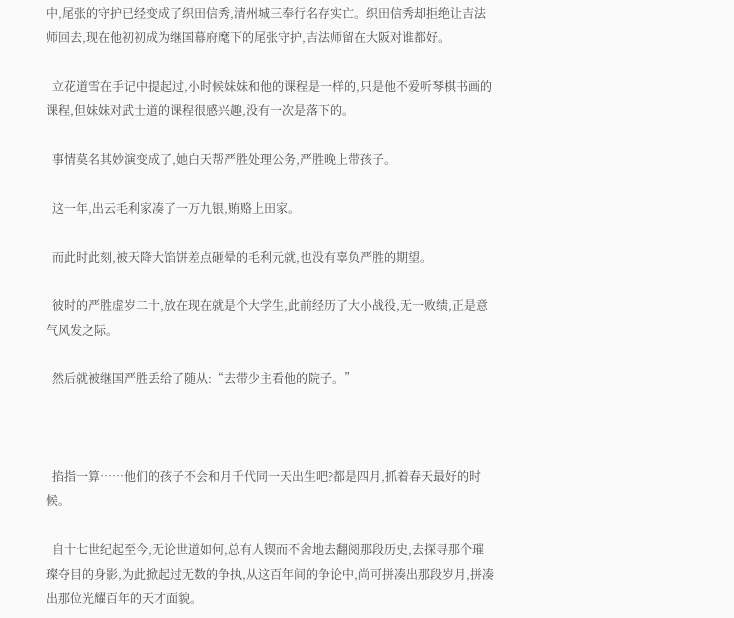中,尾张的守护已经变成了织田信秀,清州城三奉行名存实亡。织田信秀却拒绝让吉法师回去,现在他初初成为继国幕府麾下的尾张守护,吉法师留在大阪对谁都好。

  立花道雪在手记中提起过,小时候妹妹和他的课程是一样的,只是他不爱听琴棋书画的课程,但妹妹对武士道的课程很感兴趣,没有一次是落下的。

  事情莫名其妙演变成了,她白天帮严胜处理公务,严胜晚上带孩子。

  这一年,出云毛利家凑了一万九银,贿赂上田家。

  而此时此刻,被天降大馅饼差点砸晕的毛利元就,也没有辜负严胜的期望。

  彼时的严胜虚岁二十,放在现在就是个大学生,此前经历了大小战役,无一败绩,正是意气风发之际。

  然后就被继国严胜丢给了随从:“去带少主看他的院子。”



  掐指一算……他们的孩子不会和月千代同一天出生吧?都是四月,抓着春天最好的时候。

  自十七世纪起至今,无论世道如何,总有人锲而不舍地去翻阅那段历史,去探寻那个璀璨夺目的身影,为此掀起过无数的争执,从这百年间的争论中,尚可拼凑出那段岁月,拼凑出那位光耀百年的天才面貌。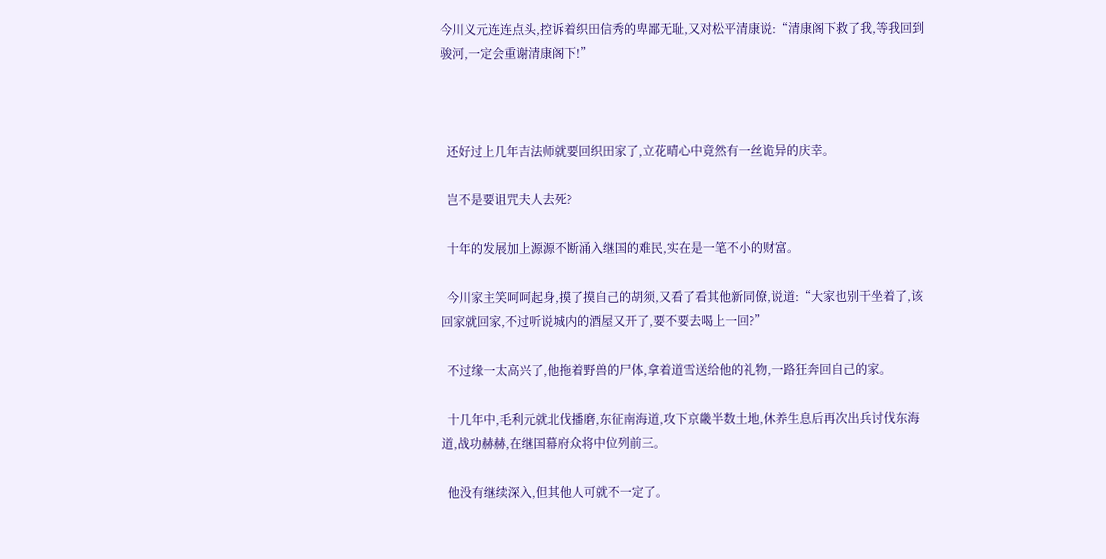今川义元连连点头,控诉着织田信秀的卑鄙无耻,又对松平清康说:“清康阁下救了我,等我回到骏河,一定会重谢清康阁下!”



  还好过上几年吉法师就要回织田家了,立花晴心中竟然有一丝诡异的庆幸。

  岂不是要诅咒夫人去死?

  十年的发展加上源源不断涌入继国的难民,实在是一笔不小的财富。

  今川家主笑呵呵起身,摸了摸自己的胡须,又看了看其他新同僚,说道:“大家也别干坐着了,该回家就回家,不过听说城内的酒屋又开了,要不要去喝上一回?”

  不过缘一太高兴了,他拖着野兽的尸体,拿着道雪送给他的礼物,一路狂奔回自己的家。

  十几年中,毛利元就北伐播磨,东征南海道,攻下京畿半数土地,休养生息后再次出兵讨伐东海道,战功赫赫,在继国幕府众将中位列前三。

  他没有继续深入,但其他人可就不一定了。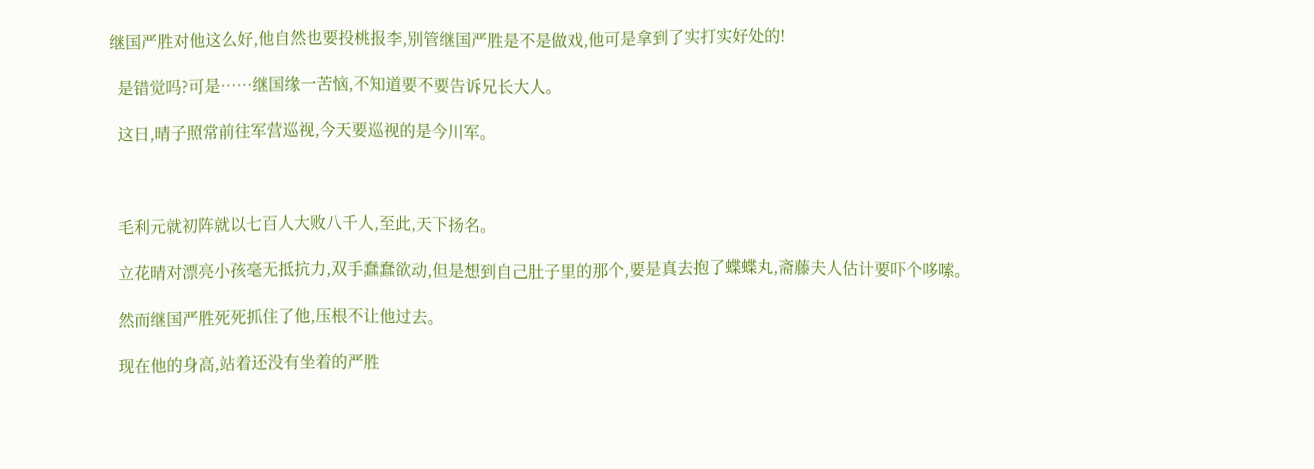继国严胜对他这么好,他自然也要投桃报李,别管继国严胜是不是做戏,他可是拿到了实打实好处的!

  是错觉吗?可是……继国缘一苦恼,不知道要不要告诉兄长大人。

  这日,晴子照常前往军营巡视,今天要巡视的是今川军。



  毛利元就初阵就以七百人大败八千人,至此,天下扬名。

  立花晴对漂亮小孩毫无抵抗力,双手蠢蠢欲动,但是想到自己肚子里的那个,要是真去抱了蝶蝶丸,斋藤夫人估计要吓个哆嗦。

  然而继国严胜死死抓住了他,压根不让他过去。

  现在他的身高,站着还没有坐着的严胜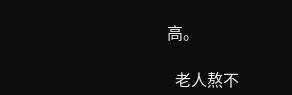高。

  老人熬不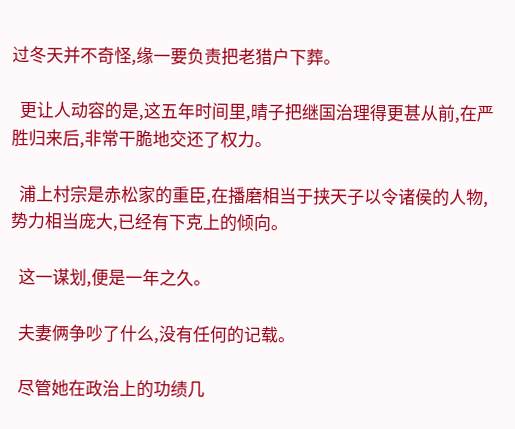过冬天并不奇怪,缘一要负责把老猎户下葬。

  更让人动容的是,这五年时间里,晴子把继国治理得更甚从前,在严胜归来后,非常干脆地交还了权力。

  浦上村宗是赤松家的重臣,在播磨相当于挟天子以令诸侯的人物,势力相当庞大,已经有下克上的倾向。

  这一谋划,便是一年之久。

  夫妻俩争吵了什么,没有任何的记载。

  尽管她在政治上的功绩几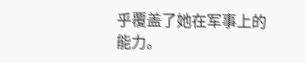乎覆盖了她在军事上的能力。